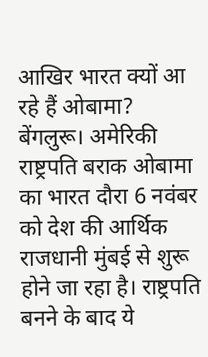आखिर भारत क्यों आ रहे हैं ओबामा?
बेंगलुरू। अमेरिकी राष्ट्रपति बराक ओबामा का भारत दौरा 6 नवंबर को देश की आर्थिक राजधानी मुंबई से शुरू होने जा रहा है। राष्ट्रपति बनने के बाद ये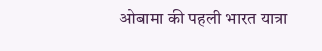ओबामा की पहली भारत यात्रा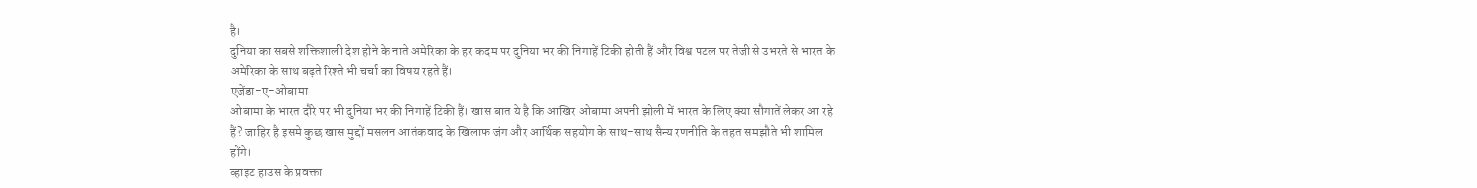है।
दुनिया का सबसे शक्तिशाली देश होने के नाते अमेरिका के हर कदम पर दुनिया भर की निगाहें टिकी होती हैं और विश्व पटल पर तेजी से उभरते से भारत के अमेरिका के साथ बढ़ते रिश्ते भी चर्चा का विषय रहते हैं।
एजेंडा-ए-ओबामा
ओबामा के भारत दौरे पर भी दुनिया भर की निगाहें टिकी हैं। खास बात ये है कि आखिर ओबामा अपनी झोली में भारत के लिए क्या सौगातें लेकर आ रहे हैं? जाहिर है इसमे कुछ खास मुद्दों मसलन आतंकवाद के खिलाफ जंग और आर्थिक सहयोग के साथ-साथ सैन्य रणनीति के तहत समझौते भी शामिल होंगे।
व्हाइट हाउस के प्रवक्ता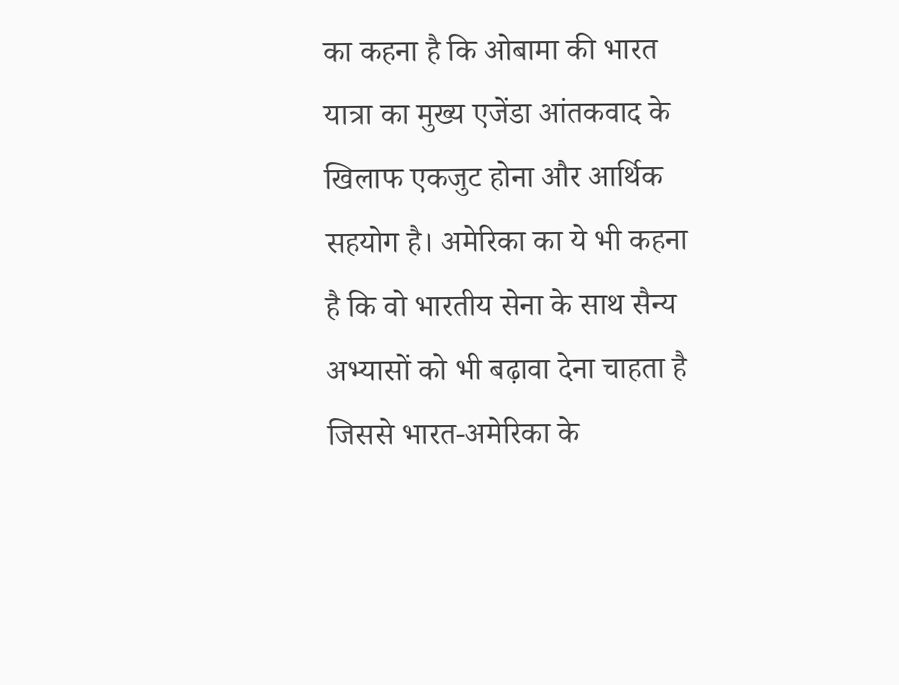का कहना है कि ओबामा की भारत यात्रा का मुख्य एजेंडा आंतकवाद के खिलाफ एकजुट होना और आर्थिक सहयोग है। अमेरिका का ये भी कहना है कि वो भारतीय सेना के साथ सैन्य अभ्यासों को भी बढ़ावा देना चाहता है जिससे भारत-अमेरिका के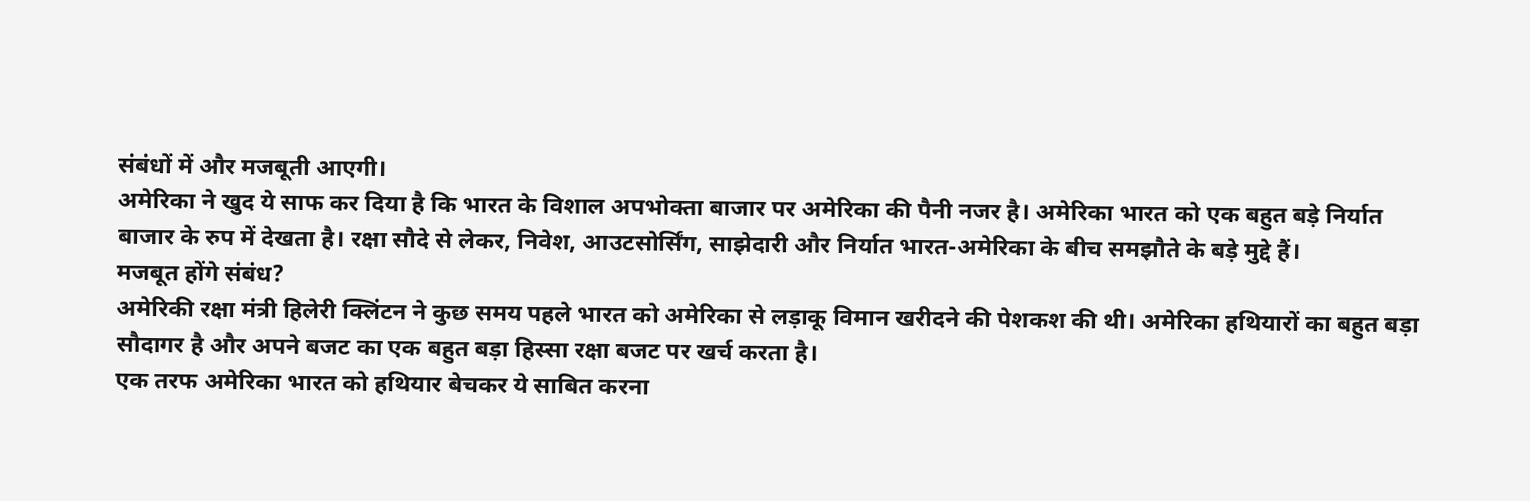संबंधों में और मजबूती आएगी।
अमेरिका ने खुद ये साफ कर दिया है कि भारत के विशाल अपभोक्ता बाजार पर अमेरिका की पैनी नजर है। अमेरिका भारत को एक बहुत बड़े निर्यात बाजार के रुप में देखता है। रक्षा सौदे से लेकर, निवेश, आउटसोर्सिंग, साझेदारी और निर्यात भारत-अमेरिका के बीच समझौते के बड़े मुद्दे हैं।
मजबूत होंगे संबंध?
अमेरिकी रक्षा मंत्री हिलेरी क्लिंटन ने कुछ समय पहले भारत को अमेरिका से लड़ाकू विमान खरीदने की पेशकश की थी। अमेरिका हथियारों का बहुत बड़ा सौदागर है और अपने बजट का एक बहुत बड़ा हिस्सा रक्षा बजट पर खर्च करता है।
एक तरफ अमेरिका भारत को हथियार बेचकर ये साबित करना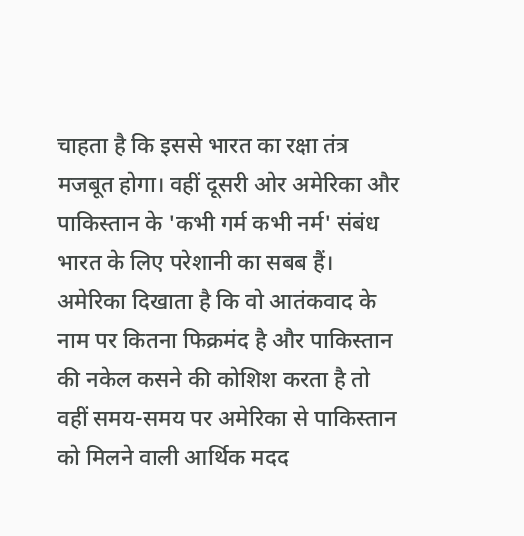चाहता है कि इससे भारत का रक्षा तंत्र मजबूत होगा। वहीं दूसरी ओर अमेरिका और पाकिस्तान के 'कभी गर्म कभी नर्म' संबंध भारत के लिए परेशानी का सबब हैं।
अमेरिका दिखाता है कि वो आतंकवाद के नाम पर कितना फिक्रमंद है और पाकिस्तान की नकेल कसने की कोशिश करता है तो वहीं समय-समय पर अमेरिका से पाकिस्तान को मिलने वाली आर्थिक मदद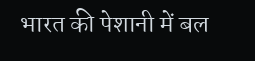भारत की पेशानी में बल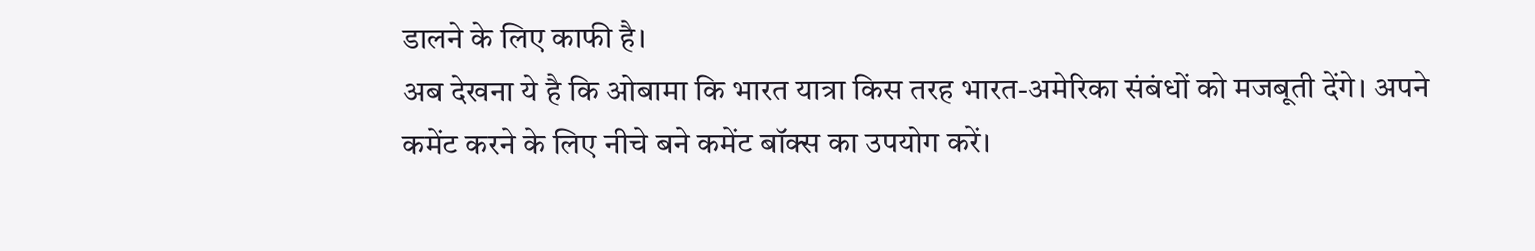डालने के लिए काफी है।
अब देखना ये है कि ओबामा कि भारत यात्रा किस तरह भारत-अमेरिका संबंधों को मजबूती देंगे। अपने कमेंट करने के लिए नीचे बने कमेंट बॉक्स का उपयोग करें।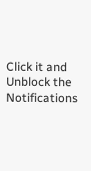Click it and Unblock the Notifications